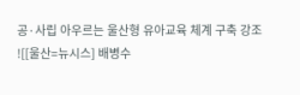공·사립 아우르는 울산형 유아교육 체계 구축 강조
![[울산=뉴시스] 배병수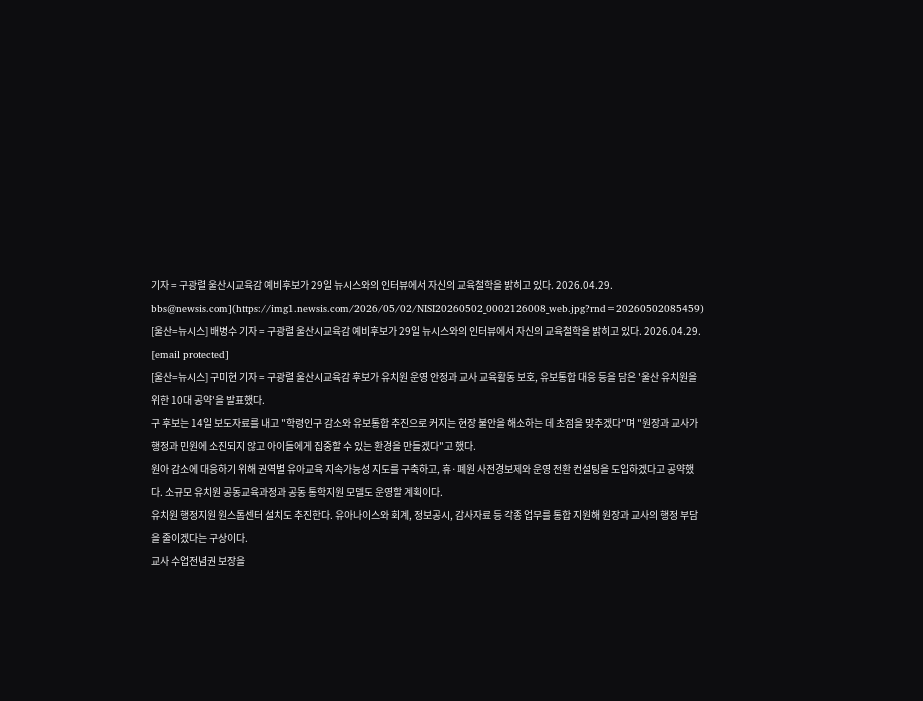기자 = 구광렬 울산시교육감 예비후보가 29일 뉴시스와의 인터뷰에서 자신의 교육철학을 밝히고 있다. 2026.04.29. bbs@newsis.com](https://img1.newsis.com/2026/05/02/NISI20260502_0002126008_web.jpg?rnd=20260502085459)
[울산=뉴시스] 배병수 기자 = 구광렬 울산시교육감 예비후보가 29일 뉴시스와의 인터뷰에서 자신의 교육철학을 밝히고 있다. 2026.04.29. [email protected]
[울산=뉴시스] 구미현 기자 = 구광렬 울산시교육감 후보가 유치원 운영 안정과 교사 교육활동 보호, 유보통합 대응 등을 담은 '울산 유치원을 위한 10대 공약'을 발표했다.
구 후보는 14일 보도자료를 내고 "학령인구 감소와 유보통합 추진으로 커지는 현장 불안을 해소하는 데 초점을 맞추겠다"며 "원장과 교사가 행정과 민원에 소진되지 않고 아이들에게 집중할 수 있는 환경을 만들겠다"고 했다.
원아 감소에 대응하기 위해 권역별 유아교육 지속가능성 지도를 구축하고, 휴·폐원 사전경보제와 운영 전환 컨설팅을 도입하겠다고 공약했다. 소규모 유치원 공동교육과정과 공동 통학지원 모델도 운영할 계획이다.
유치원 행정지원 원스톱센터 설치도 추진한다. 유아나이스와 회계, 정보공시, 감사자료 등 각종 업무를 통합 지원해 원장과 교사의 행정 부담을 줄이겠다는 구상이다.
교사 수업전념권 보장을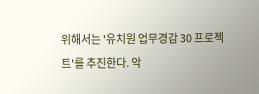위해서는 '유치원 업무경감 30 프로젝트'를 추진한다. 악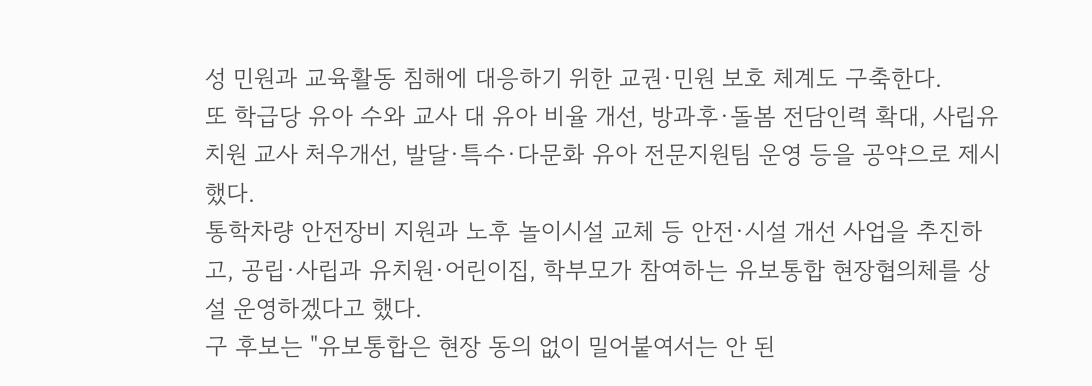성 민원과 교육활동 침해에 대응하기 위한 교권·민원 보호 체계도 구축한다.
또 학급당 유아 수와 교사 대 유아 비율 개선, 방과후·돌봄 전담인력 확대, 사립유치원 교사 처우개선, 발달·특수·다문화 유아 전문지원팀 운영 등을 공약으로 제시했다.
통학차량 안전장비 지원과 노후 놀이시설 교체 등 안전·시설 개선 사업을 추진하고, 공립·사립과 유치원·어린이집, 학부모가 참여하는 유보통합 현장협의체를 상설 운영하겠다고 했다.
구 후보는 "유보통합은 현장 동의 없이 밀어붙여서는 안 된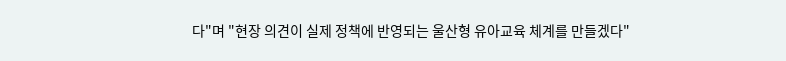다"며 "현장 의견이 실제 정책에 반영되는 울산형 유아교육 체계를 만들겠다"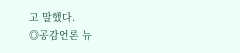고 말했다.
◎공감언론 뉴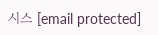시스 [email protected]